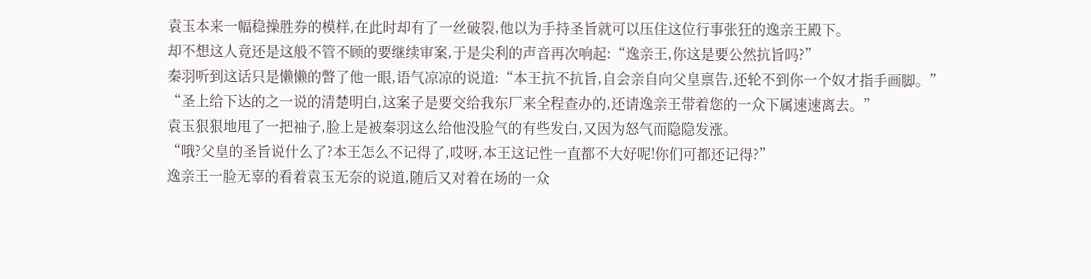袁玉本来一幅稳操胜券的模样,在此时却有了一丝破裂,他以为手持圣旨就可以压住这位行事张狂的逸亲王殿下。
却不想这人竟还是这般不管不顾的要继续审案,于是尖利的声音再次响起:“逸亲王,你这是要公然抗旨吗?”
秦羽听到这话只是懒懒的瞥了他一眼,语气凉凉的说道:“本王抗不抗旨,自会亲自向父皇禀告,还轮不到你一个奴才指手画脚。”
“圣上给下达的之一说的清楚明白,这案子是要交给我东厂来全程查办的,还请逸亲王带着您的一众下属速速离去。”
袁玉狠狠地甩了一把袖子,脸上是被秦羽这么给他没脸气的有些发白,又因为怒气而隐隐发涨。
“哦?父皇的圣旨说什么了?本王怎么不记得了,哎呀,本王这记性一直都不大好呢!你们可都还记得?”
逸亲王一脸无辜的看着袁玉无奈的说道,随后又对着在场的一众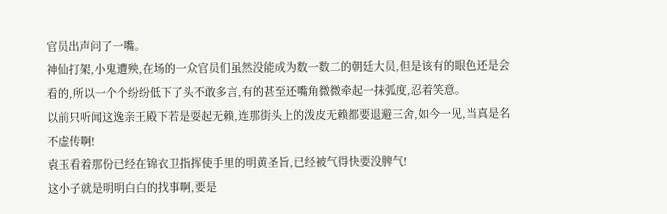官员出声问了一嘴。
神仙打架,小鬼遭殃,在场的一众官员们虽然没能成为数一数二的朝廷大员,但是该有的眼色还是会看的,所以一个个纷纷低下了头不敢多言,有的甚至还嘴角微微牵起一抹弧度,忍着笑意。
以前只听闻这逸亲王殿下若是耍起无赖,连那街头上的泼皮无赖都要退避三舍,如今一见,当真是名不虚传啊!
袁玉看着那份已经在锦衣卫指挥使手里的明黄圣旨,已经被气得快要没脾气!
这小子就是明明白白的找事啊,要是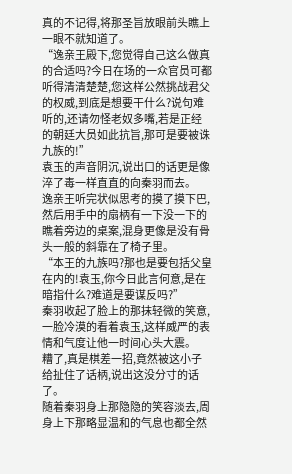真的不记得,将那圣旨放眼前头瞧上一眼不就知道了。
“逸亲王殿下,您觉得自己这么做真的合适吗?今日在场的一众官员可都听得清清楚楚,您这样公然挑战君父的权威,到底是想要干什么?说句难听的,还请勿怪老奴多嘴,若是正经的朝廷大员如此抗旨,那可是要被诛九族的!”
袁玉的声音阴沉,说出口的话更是像淬了毒一样直直的向秦羽而去。
逸亲王听完状似思考的摸了摸下巴,然后用手中的扇柄有一下没一下的瞧着旁边的桌案,混身更像是没有骨头一般的斜靠在了椅子里。
“本王的九族吗?那也是要包括父皇在内的!袁玉,你今日此言何意,是在暗指什么?难道是要谋反吗?”
秦羽收起了脸上的那抹轻微的笑意,一脸冷漠的看着袁玉,这样威严的表情和气度让他一时间心头大震。
糟了,真是棋差一招,竟然被这小子给扯住了话柄,说出这没分寸的话了。
随着秦羽身上那隐隐的笑容淡去,周身上下那略显温和的气息也都全然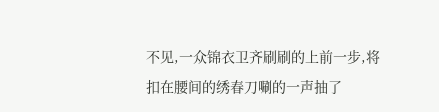不见,一众锦衣卫齐刷刷的上前一步,将扣在腰间的绣春刀唰的一声抽了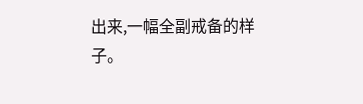出来,一幅全副戒备的样子。